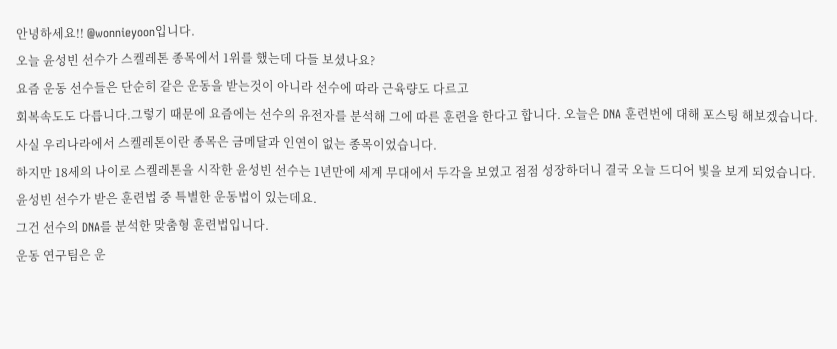안녕하세요!! @wonnieyoon입니다.
오늘 윤성빈 선수가 스켈레톤 종목에서 1위를 했는데 다들 보셨나요?
요즘 운동 선수들은 단순히 같은 운동을 받는것이 아니라 선수에 따라 근육량도 다르고
회복속도도 다릅니다.그렇기 때문에 요즘에는 선수의 유전자를 분석해 그에 따른 훈련을 한다고 합니다. 오늘은 DNA 훈련번에 대해 포스팅 해보겠습니다.
사실 우리나라에서 스켈레톤이란 종목은 금메달과 인연이 없는 종목이었습니다.
하지만 18세의 나이로 스켈레톤을 시작한 윤성빈 선수는 1년만에 세계 무대에서 두각을 보였고 점점 성장하더니 결국 오늘 드디어 빛을 보게 되었습니다.
윤성빈 선수가 받은 훈련법 중 특별한 운동법이 있는데요.
그건 선수의 DNA를 분석한 맞춤형 훈련법입니다.
운동 연구팀은 운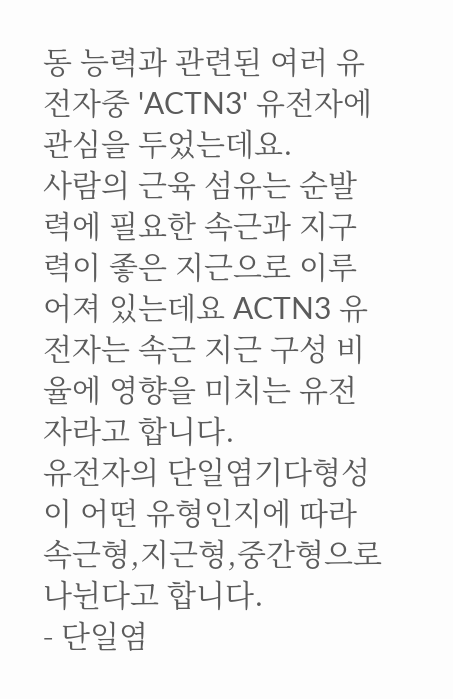동 능력과 관련된 여러 유전자중 'ACTN3' 유전자에 관심을 두었는데요.
사람의 근육 섬유는 순발력에 필요한 속근과 지구력이 좋은 지근으로 이루어져 있는데요 ACTN3 유전자는 속근 지근 구성 비율에 영향을 미치는 유전자라고 합니다.
유전자의 단일염기다형성이 어떤 유형인지에 따라 속근형,지근형,중간형으로 나뉜다고 합니다.
- 단일염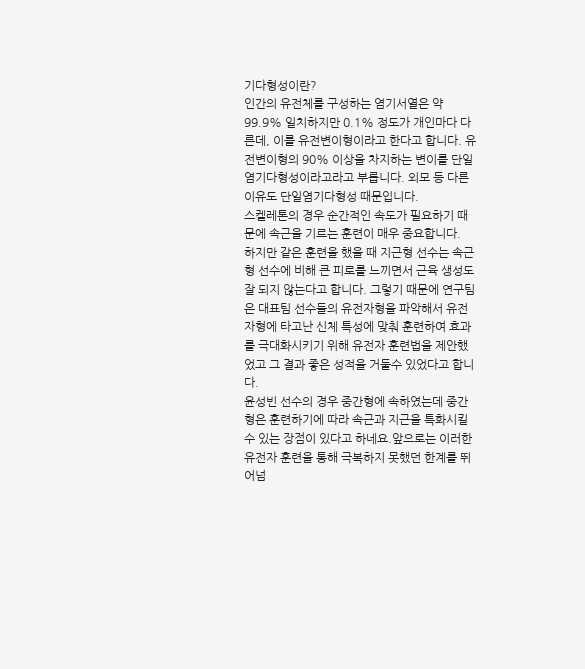기다형성이란?
인간의 유전체를 구성하는 염기서열은 약 99.9% 일치하지만 0.1% 정도가 개인마다 다른데, 이를 유전변이형이라고 한다고 합니다. 유전변이형의 90% 이상을 차지하는 변이를 단일염기다형성이라고라고 부릅니다. 외모 등 다른 이유도 단일염기다형성 때문입니다.
스켈레톤의 경우 순간적인 속도가 필요하기 때문에 속근을 기르는 훈련이 매우 중요합니다.
하지만 같은 훈련을 했을 때 지근형 선수는 속근형 선수에 비해 큰 피로를 느끼면서 근육 생성도 잘 되지 않는다고 합니다. 그렇기 때문에 연구팀은 대표팀 선수들의 유전자형을 파악해서 유전자형에 타고난 신체 특성에 맞춰 훈련하여 효과를 극대화시키기 위해 유전자 훈련법을 제안했었고 그 결과 좋은 성적을 거둘수 있었다고 합니다.
윤성빈 선수의 경우 중간형에 속하였는데 중간형은 훈련하기에 따라 속근과 지근을 특화시킬수 있는 장점이 있다고 하네요.앞으로는 이러한 유전자 훈련을 통해 극복하지 못했던 한계를 뛰어넘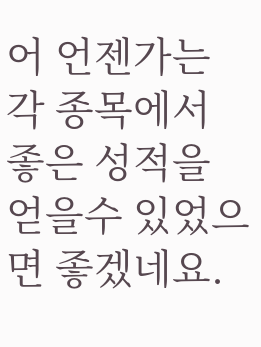어 언젠가는 각 종목에서 좋은 성적을 얻을수 있었으면 좋겠네요.